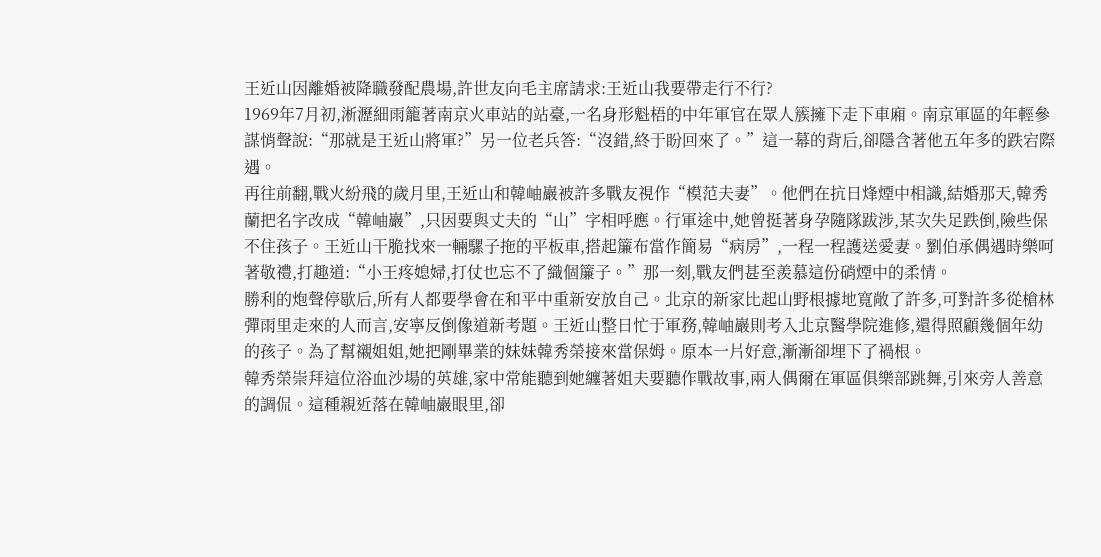王近山因離婚被降職發配農場,許世友向毛主席請求:王近山我要帶走行不行?
1969年7月初,淅瀝細雨籠著南京火車站的站臺,一名身形魁梧的中年軍官在眾人簇擁下走下車廂。南京軍區的年輕參謀悄聲說:“那就是王近山將軍?”另一位老兵答:“沒錯,終于盼回來了。”這一幕的背后,卻隱含著他五年多的跌宕際遇。
再往前翻,戰火紛飛的歲月里,王近山和韓岫巖被許多戰友視作“模范夫妻”。他們在抗日烽煙中相識,結婚那天,韓秀蘭把名字改成“韓岫巖”,只因要與丈夫的“山”字相呼應。行軍途中,她曾挺著身孕隨隊跋涉,某次失足跌倒,險些保不住孩子。王近山干脆找來一輛騾子拖的平板車,搭起簾布當作簡易“病房”,一程一程護送愛妻。劉伯承偶遇時樂呵著敬禮,打趣道:“小王疼媳婦,打仗也忘不了織個簾子。”那一刻,戰友們甚至羨慕這份硝煙中的柔情。
勝利的炮聲停歇后,所有人都要學會在和平中重新安放自己。北京的新家比起山野根據地寬敞了許多,可對許多從槍林彈雨里走來的人而言,安寧反倒像道新考題。王近山整日忙于軍務,韓岫巖則考入北京醫學院進修,還得照顧幾個年幼的孩子。為了幫襯姐姐,她把剛畢業的妹妹韓秀榮接來當保姆。原本一片好意,漸漸卻埋下了禍根。
韓秀榮崇拜這位浴血沙場的英雄,家中常能聽到她纏著姐夫要聽作戰故事,兩人偶爾在軍區俱樂部跳舞,引來旁人善意的調侃。這種親近落在韓岫巖眼里,卻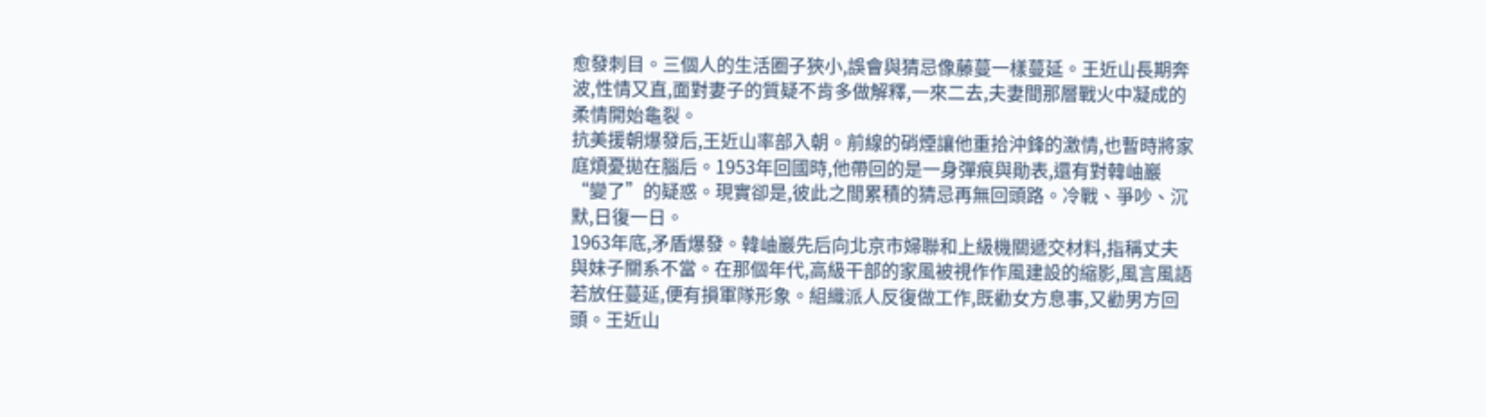愈發刺目。三個人的生活圈子狹小,誤會與猜忌像藤蔓一樣蔓延。王近山長期奔波,性情又直,面對妻子的質疑不肯多做解釋,一來二去,夫妻間那層戰火中凝成的柔情開始龜裂。
抗美援朝爆發后,王近山率部入朝。前線的硝煙讓他重拾沖鋒的激情,也暫時將家庭煩憂拋在腦后。1953年回國時,他帶回的是一身彈痕與勛表,還有對韓岫巖“變了”的疑惑。現實卻是,彼此之間累積的猜忌再無回頭路。冷戰、爭吵、沉默,日復一日。
1963年底,矛盾爆發。韓岫巖先后向北京市婦聯和上級機關遞交材料,指稱丈夫與妹子關系不當。在那個年代,高級干部的家風被視作作風建設的縮影,風言風語若放任蔓延,便有損軍隊形象。組織派人反復做工作,既勸女方息事,又勸男方回頭。王近山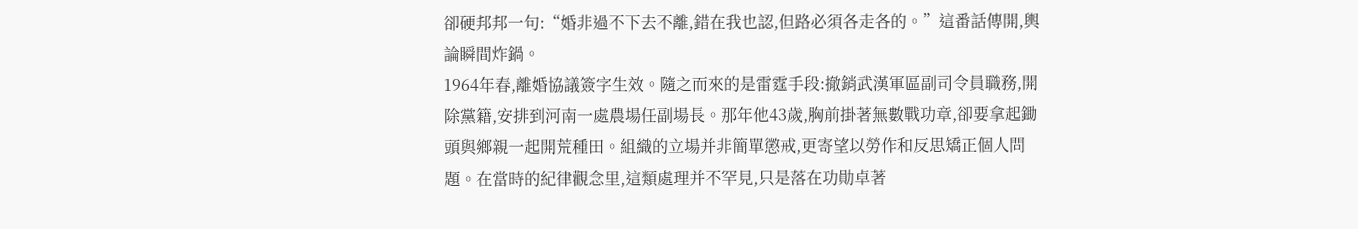卻硬邦邦一句:“婚非過不下去不離,錯在我也認,但路必須各走各的。”這番話傳開,輿論瞬間炸鍋。
1964年春,離婚協議簽字生效。隨之而來的是雷霆手段:撤銷武漢軍區副司令員職務,開除黨籍,安排到河南一處農場任副場長。那年他43歲,胸前掛著無數戰功章,卻要拿起鋤頭與鄉親一起開荒種田。組織的立場并非簡單懲戒,更寄望以勞作和反思矯正個人問題。在當時的紀律觀念里,這類處理并不罕見,只是落在功勛卓著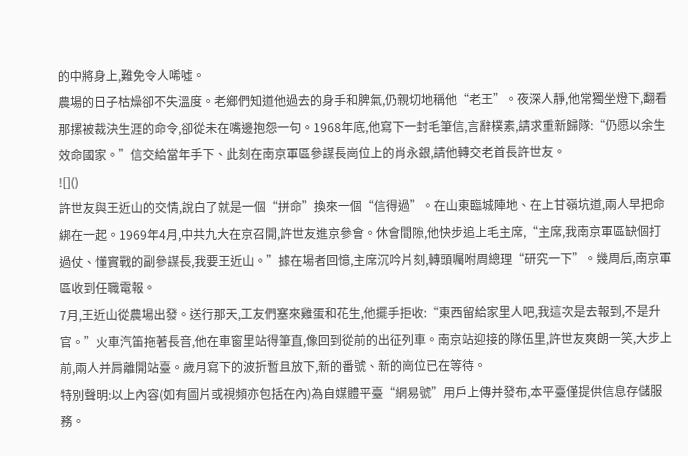的中將身上,難免令人唏噓。
農場的日子枯燥卻不失溫度。老鄉們知道他過去的身手和脾氣,仍親切地稱他“老王”。夜深人靜,他常獨坐燈下,翻看那摞被裁決生涯的命令,卻從未在嘴邊抱怨一句。1968年底,他寫下一封毛筆信,言辭樸素,請求重新歸隊:“仍愿以余生效命國家。”信交給當年手下、此刻在南京軍區參謀長崗位上的肖永銀,請他轉交老首長許世友。
![]()
許世友與王近山的交情,說白了就是一個“拼命”換來一個“信得過”。在山東臨城陣地、在上甘嶺坑道,兩人早把命綁在一起。1969年4月,中共九大在京召開,許世友進京參會。休會間隙,他快步追上毛主席,“主席,我南京軍區缺個打過仗、懂實戰的副參謀長,我要王近山。”據在場者回憶,主席沉吟片刻,轉頭囑咐周總理“研究一下”。幾周后,南京軍區收到任職電報。
7月,王近山從農場出發。送行那天,工友們塞來雞蛋和花生,他擺手拒收:“東西留給家里人吧,我這次是去報到,不是升官。”火車汽笛拖著長音,他在車窗里站得筆直,像回到從前的出征列車。南京站迎接的隊伍里,許世友爽朗一笑,大步上前,兩人并肩離開站臺。歲月寫下的波折暫且放下,新的番號、新的崗位已在等待。
特別聲明:以上內容(如有圖片或視頻亦包括在內)為自媒體平臺“網易號”用戶上傳并發布,本平臺僅提供信息存儲服務。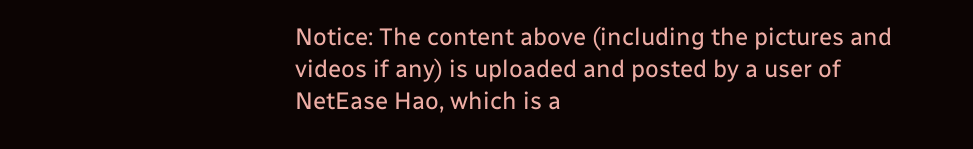Notice: The content above (including the pictures and videos if any) is uploaded and posted by a user of NetEase Hao, which is a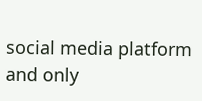social media platform and only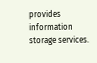provides information storage services.